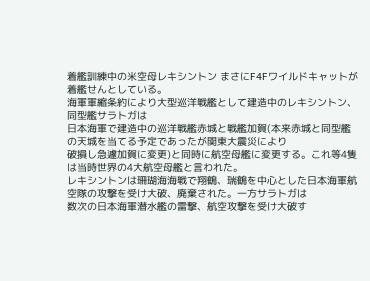着艦訓練中の米空母レキシントン まさにF4Fワイルドキャットが着艦せんとしている。
海軍軍縮条約により大型巡洋戦艦として建造中のレキシントン、同型艦サラトガは
日本海軍で建造中の巡洋戦艦赤城と戦艦加賀(本来赤城と同型艦の天城を当てる予定であったが関東大震災により
破損し急遽加賀に変更)と同時に航空母艦に変更する。これ等4隻は当時世界の4大航空母艦と言われた。
レキシントンは珊瑚海海戦で翔鶴、瑞鶴を中心とした日本海軍航空隊の攻撃を受け大破、廃棄された。一方サラトガは
数次の日本海軍潜水艦の雷撃、航空攻撃を受け大破す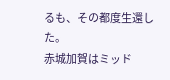るも、その都度生還した。
赤城加賀はミッド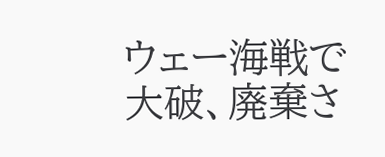ウェー海戦で大破、廃棄さ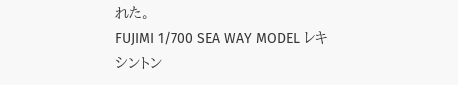れた。
FUJIMI 1/700 SEA WAY MODEL レキシントン